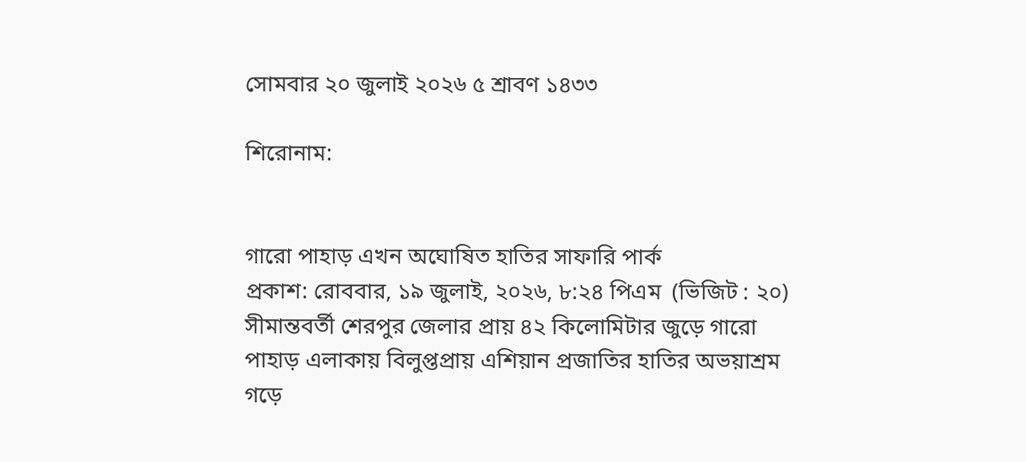সোমবার ২০ জুলাই ২০২৬ ৫ শ্রাবণ ১৪৩৩

শিরোনাম:


গারো পাহাড় এখন অঘোষিত হাতির সাফারি পার্ক
প্রকাশ: রোববার, ১৯ জুলাই, ২০২৬, ৮:২৪ পিএম  (ভিজিট : ২০)
সীমান্তবর্তী শেরপুর জেলার প্রায় ৪২ কিলোমিটার জুড়ে গারো পাহাড় এলাকায় বিলুপ্তপ্রায় এশিয়ান প্রজাতির হাতির অভয়াশ্রম গড়ে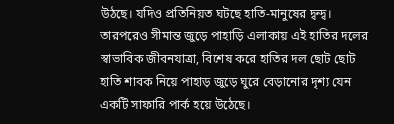উঠছে। যদিও প্রতিনিয়ত ঘটছে হাতি-মানুষের দ্বন্দ্ব। তারপরেও সীমান্ত জুড়ে পাহাড়ি এলাকায় এই হাতির দলের স্বাভাবিক জীবনযাত্রা, বিশেষ করে হাতির দল ছোট ছোট হাতি শাবক নিয়ে পাহাড় জুড়ে ঘুরে বেড়ানোর দৃশ্য যেন একটি সাফারি পার্ক হয়ে উঠেছে।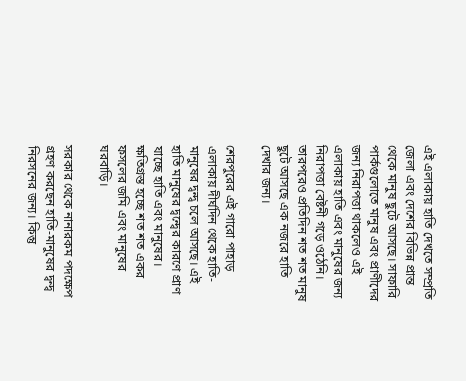এই এলাকায় হাতি দেখতে সম্প্রতি জেলা এবং দেশের বিভিন্ন প্রান্ত থেকে মানুষ ছুটে আসছে। সাফারি পার্কগুলোতে মানুষ এবং প্রাণীদের জন্য নিরাপত্তা থাকলেও এই এলাকায় হাতি এবং মানুষের জন্য নিরাপত্তা বেষ্টনী গড়ে ওঠেনি। তারপরেও প্রতিদিন শত শত মানুষ ছুটে আসছে এক নজরে হাতি দেখার জন্য।

শেরপুরের এই গারো পাহাড় এলাকায় দীর্ঘদিন থেকে হাতি-মানুষের দ্বন্দ্ব চলে আসছে। এই হাতি মানুষের দ্বন্দ্বের কারণে প্রাণ যাচ্ছে হাতি এবং মানুষের। ক্ষতিগ্রস্ত হচ্ছে শত শত একর ফসলের জমি এবং মানুষের ঘরবাড়ি।

সরকার থেকে নানারকম পদক্ষেপ গ্রহণ করছেন হাতি-মানুষের দ্বন্দ্ব নিরসনের জন্য। কিন্তু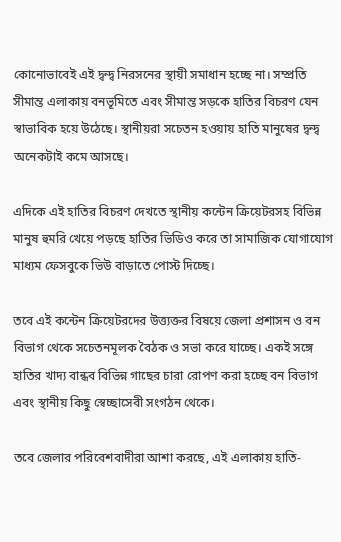কোনোভাবেই এই দ্বন্দ্ব নিরসনের স্থায়ী সমাধান হচ্ছে না। সম্প্রতি সীমান্ত এলাকায় বনভূমিতে এবং সীমান্ত সড়কে হাতির বিচরণ যেন স্বাভাবিক হয়ে উঠেছে। স্থানীয়রা সচেতন হওয়ায় হাতি মানুষের দ্বন্দ্ব অনেকটাই কমে আসছে।

এদিকে এই হাতির বিচরণ দেখতে স্থানীয় কন্টেন ক্রিয়েটরসহ বিভিন্ন মানুষ হুমরি খেয়ে পড়ছে হাতির ভিডিও করে তা সামাজিক যোগাযোগ মাধ্যম ফেসবুকে ভিউ বাড়াতে পোস্ট দিচ্ছে।

তবে এই কন্টেন ক্রিয়েটরদের উত্ত্যক্তর বিষয়ে জেলা প্রশাসন ও বন বিভাগ থেকে সচেতনমূলক বৈঠক ও সভা করে যাচ্ছে। একই সঙ্গে হাতির খাদ্য বান্ধব বিভিন্ন গাছের চারা রোপণ করা হচ্ছে বন বিভাগ এবং স্থানীয় কিছু স্বেচ্ছাসেবী সংগঠন থেকে।

তবে জেলার পরিবেশবাদীরা আশা করছে, এই এলাকায় হাতি-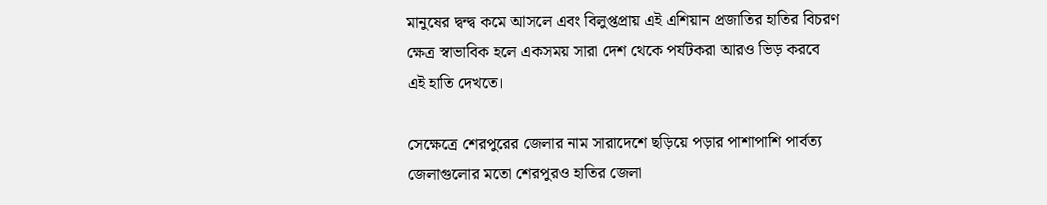মানুষের দ্বন্দ্ব কমে আসলে এবং বিলুপ্তপ্রায় এই এশিয়ান প্রজাতির হাতির বিচরণ ক্ষেত্র স্বাভাবিক হলে একসময় সারা দেশ থেকে পর্যটকরা আরও ভিড় করবে এই হাতি দেখতে।

সেক্ষেত্রে শেরপুরের জেলার নাম সারাদেশে ছড়িয়ে পড়ার পাশাপাশি পার্বত্য জেলাগুলোর মতো শেরপুরও হাতির জেলা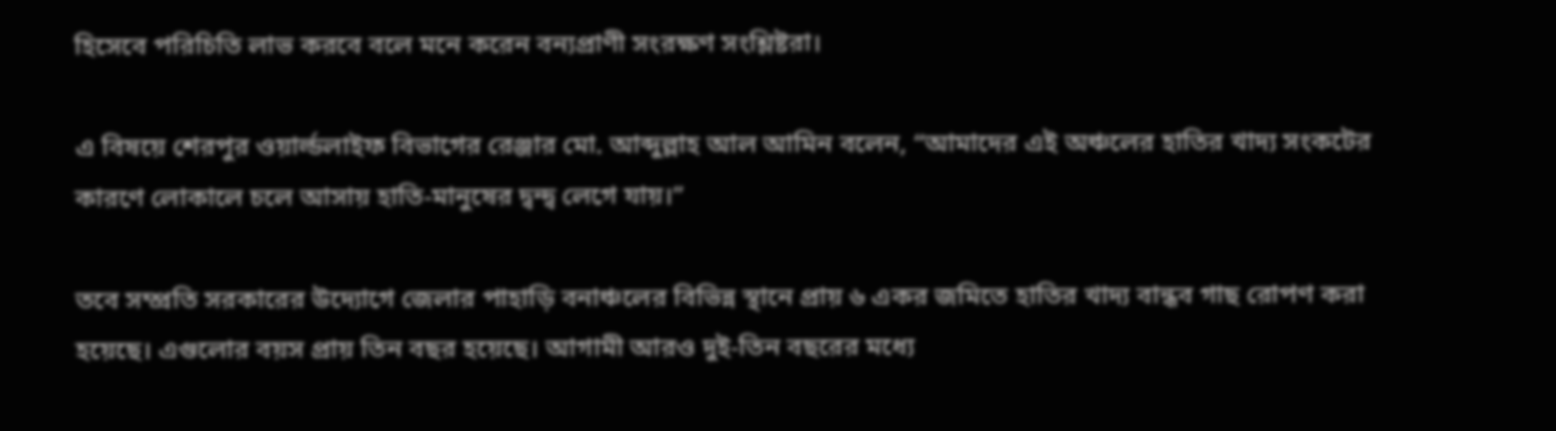হিসেবে পরিচিতি লাভ করবে বলে মনে করেন বন্যপ্রাণী সংরক্ষণ সংশ্লিষ্টরা।

এ বিষয়ে শেরপুর ওয়ার্ল্ডলাইফ বিভাগের রেঞ্জার মো. আব্দুল্লাহ আল আমিন বলেন, “আমাদের এই অঞ্চলের হাতির খাদ্য সংকটের কারণে লোকালে চলে আসায় হাতি-মানুষের দ্বন্দ্ব লেগে যায়।”

তবে সম্প্রতি সরকারের উদ্যোগে জেলার পাহাড়ি বনাঞ্চলের বিভিন্ন স্থানে প্রায় ৬ একর জমিতে হাতির খাদ্য বান্ধব গাছ রোপণ করা হয়েছে। এগুলোর বয়স প্রায় তিন বছর হয়েছে। আগামী আরও দুই-তিন বছরের মধ্যে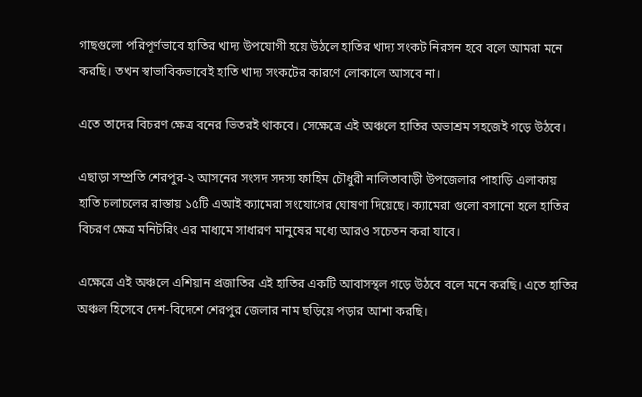গাছগুলো পরিপূর্ণভাবে হাতির খাদ্য উপযোগী হয়ে উঠলে হাতির খাদ্য সংকট নিরসন হবে বলে আমরা মনে করছি। তখন স্বাভাবিকভাবেই হাতি খাদ্য সংকটের কারণে লোকালে আসবে না।

এতে তাদের বিচরণ ক্ষেত্র বনের ভিতরই থাকবে। সেক্ষেত্রে এই অঞ্চলে হাতির অভাশ্রম সহজেই গড়ে উঠবে।

এছাড়া সম্প্রতি শেরপুর-২ আসনের সংসদ সদস্য ফাহিম চৌধুরী নালিতাবাড়ী উপজেলার পাহাড়ি এলাকায় হাতি চলাচলের রাস্তায় ১৫টি এআই ক্যামেরা সংযোগের ঘোষণা দিয়েছে। ক্যামেরা গুলো বসানো হলে হাতির বিচরণ ক্ষেত্র মনিটরিং এর মাধ্যমে সাধারণ মানুষের মধ্যে আরও সচেতন করা যাবে।

এক্ষেত্রে এই অঞ্চলে এশিয়ান প্রজাতির এই হাতির একটি আবাসস্থল গড়ে উঠবে বলে মনে করছি। এতে হাতির অঞ্চল হিসেবে দেশ-বিদেশে শেরপুর জেলার নাম ছড়িয়ে পড়ার আশা করছি।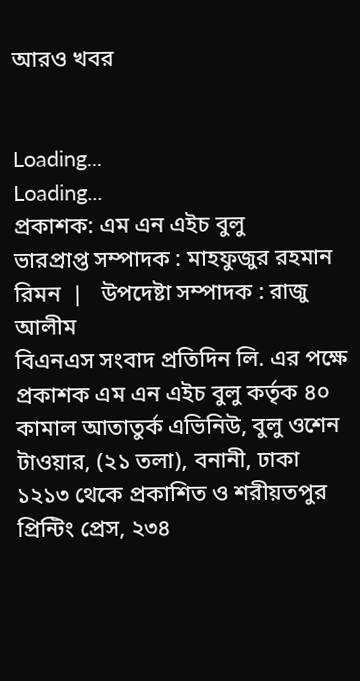আরও খবর


Loading...
Loading...
প্রকাশক: এম এন এইচ বুলু
ভারপ্রাপ্ত সম্পাদক : মাহফুজুর রহমান রিমন  |   উপদেষ্টা সম্পাদক : রাজু আলীম
বিএনএস সংবাদ প্রতিদিন লি. এর পক্ষে প্রকাশক এম এন এইচ বুলু কর্তৃক ৪০ কামাল আতাতুর্ক এভিনিউ, বুলু ওশেন টাওয়ার, (২১ তলা), বনানী, ঢাকা ১২১৩ থেকে প্রকাশিত ও শরীয়তপুর প্রিন্টিং প্রেস, ২৩৪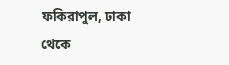ফকিরাপুল, ঢাকা থেকে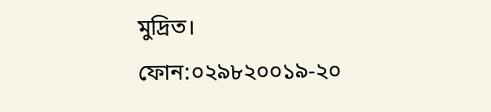মুদ্রিত।
ফোন:০২৯৮২০০১৯-২০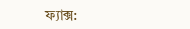ফ্যাক্স: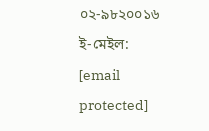০২-৯৮২০০১৬ ই-মেইল: [email protected]